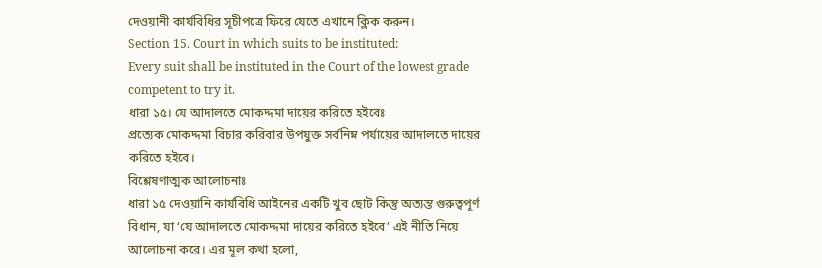দেওয়ানী কার্যবিধির সূচীপত্রে ফিরে যেতে এখানে ক্লিক করুন।
Section 15. Court in which suits to be instituted:
Every suit shall be instituted in the Court of the lowest grade competent to try it.
ধারা ১৫। যে আদালতে মোকদ্দমা দায়ের করিতে হইবেঃ
প্রত্যেক মোকদ্দমা বিচার করিবার উপযুক্ত সর্বনিম্ন পর্যায়ের আদালতে দায়ের করিতে হইবে।
বিশ্লেষণাত্মক আলোচনাঃ
ধারা ১৫ দেওয়ানি কার্যবিধি আইনের একটি খুব ছোট কিন্তু অত্যন্ত গুরুত্বপূর্ণ বিধান, যা ‘যে আদালতে মোকদ্দমা দায়ের করিতে হইবে’ এই নীতি নিয়ে আলোচনা করে। এর মূল কথা হলো,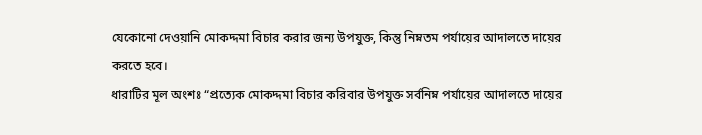যেকোনো দেওয়ানি মোকদ্দমা বিচার করার জন্য উপযুক্ত, কিন্তু নিম্নতম পর্যায়ের আদালতে দায়ের করতে হবে।
ধারাটির মূল অংশঃ “প্রত্যেক মোকদ্দমা বিচার করিবার উপযুক্ত সর্বনিম্ন পর্যায়ের আদালতে দায়ের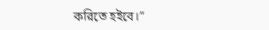করিতে হইবে।”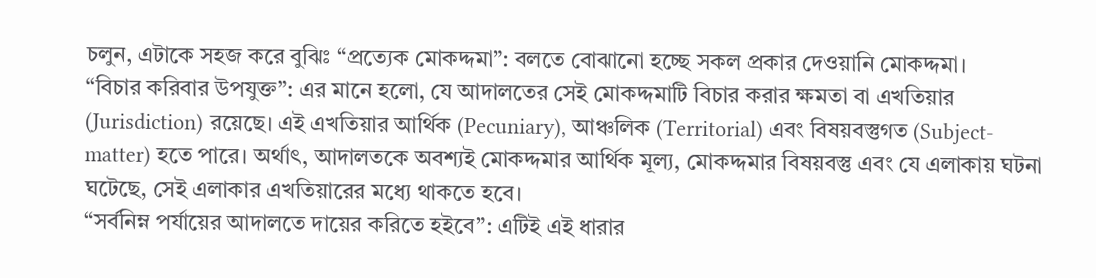চলুন, এটাকে সহজ করে বুঝিঃ “প্রত্যেক মোকদ্দমা”: বলতে বোঝানো হচ্ছে সকল প্রকার দেওয়ানি মোকদ্দমা।
“বিচার করিবার উপযুক্ত”: এর মানে হলো, যে আদালতের সেই মোকদ্দমাটি বিচার করার ক্ষমতা বা এখতিয়ার (Jurisdiction) রয়েছে। এই এখতিয়ার আর্থিক (Pecuniary), আঞ্চলিক (Territorial) এবং বিষয়বস্তুগত (Subject-matter) হতে পারে। অর্থাৎ, আদালতকে অবশ্যই মোকদ্দমার আর্থিক মূল্য, মোকদ্দমার বিষয়বস্তু এবং যে এলাকায় ঘটনা ঘটেছে, সেই এলাকার এখতিয়ারের মধ্যে থাকতে হবে।
“সর্বনিম্ন পর্যায়ের আদালতে দায়ের করিতে হইবে”: এটিই এই ধারার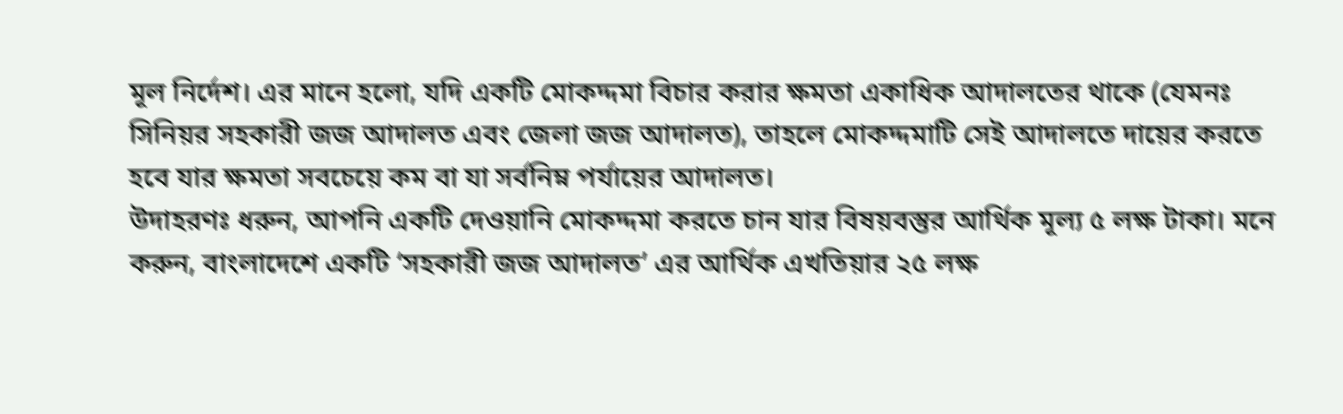মূল নির্দেশ। এর মানে হলো, যদি একটি মোকদ্দমা বিচার করার ক্ষমতা একাধিক আদালতের থাকে (যেমনঃ সিনিয়র সহকারী জজ আদালত এবং জেলা জজ আদালত), তাহলে মোকদ্দমাটি সেই আদালতে দায়ের করতে হবে যার ক্ষমতা সবচেয়ে কম বা যা সর্বনিম্ন পর্যায়ের আদালত।
উদাহরণঃ ধরুন, আপনি একটি দেওয়ানি মোকদ্দমা করতে চান যার বিষয়বস্তুর আর্থিক মূল্য ৫ লক্ষ টাকা। মনে করুন, বাংলাদেশে একটি ‘সহকারী জজ আদালত’ এর আর্থিক এখতিয়ার ২৫ লক্ষ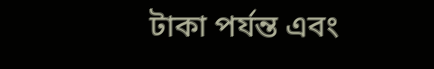টাকা পর্যন্ত এবং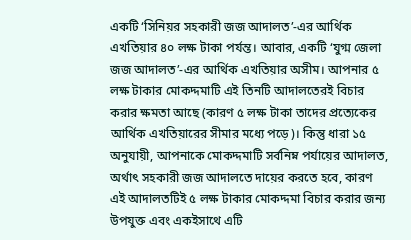একটি ‘সিনিয়র সহকারী জজ আদালত’-এর আর্থিক এখতিয়ার ৪০ লক্ষ টাকা পর্যন্ত। আবার, একটি ‘যুগ্ম জেলা জজ আদালত’-এর আর্থিক এখতিয়ার অসীম। আপনার ৫ লক্ষ টাকার মোকদ্দমাটি এই তিনটি আদালতেরই বিচার করার ক্ষমতা আছে (কারণ ৫ লক্ষ টাকা তাদের প্রত্যেকের আর্থিক এখতিয়ারের সীমার মধ্যে পড়ে)। কিন্তু ধারা ১৫ অনুযায়ী, আপনাকে মোকদ্দমাটি সর্বনিম্ন পর্যায়ের আদালত, অর্থাৎ সহকারী জজ আদালতে দায়ের করতে হবে, কারণ এই আদালতটিই ৫ লক্ষ টাকার মোকদ্দমা বিচার করার জন্য উপযুক্ত এবং একইসাথে এটি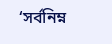‘সর্বনিম্ন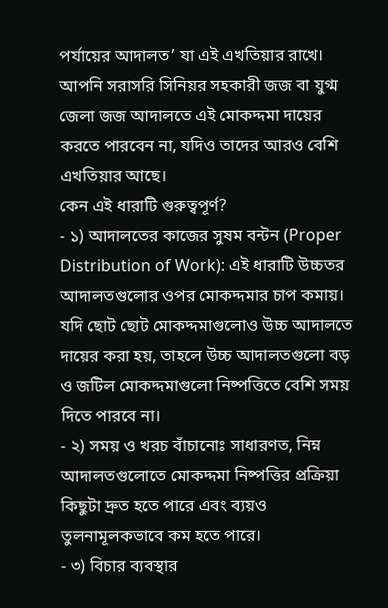পর্যায়ের আদালত’ যা এই এখতিয়ার রাখে। আপনি সরাসরি সিনিয়র সহকারী জজ বা যুগ্ম জেলা জজ আদালতে এই মোকদ্দমা দায়ের করতে পারবেন না, যদিও তাদের আরও বেশি এখতিয়ার আছে।
কেন এই ধারাটি গুরুত্বপূর্ণ?
- ১) আদালতের কাজের সুষম বন্টন (Proper Distribution of Work): এই ধারাটি উচ্চতর আদালতগুলোর ওপর মোকদ্দমার চাপ কমায়। যদি ছোট ছোট মোকদ্দমাগুলোও উচ্চ আদালতে দায়ের করা হয়, তাহলে উচ্চ আদালতগুলো বড় ও জটিল মোকদ্দমাগুলো নিষ্পত্তিতে বেশি সময় দিতে পারবে না।
- ২) সময় ও খরচ বাঁচানোঃ সাধারণত, নিম্ন আদালতগুলোতে মোকদ্দমা নিষ্পত্তির প্রক্রিয়া কিছুটা দ্রুত হতে পারে এবং ব্যয়ও তুলনামূলকভাবে কম হতে পারে।
- ৩) বিচার ব্যবস্থার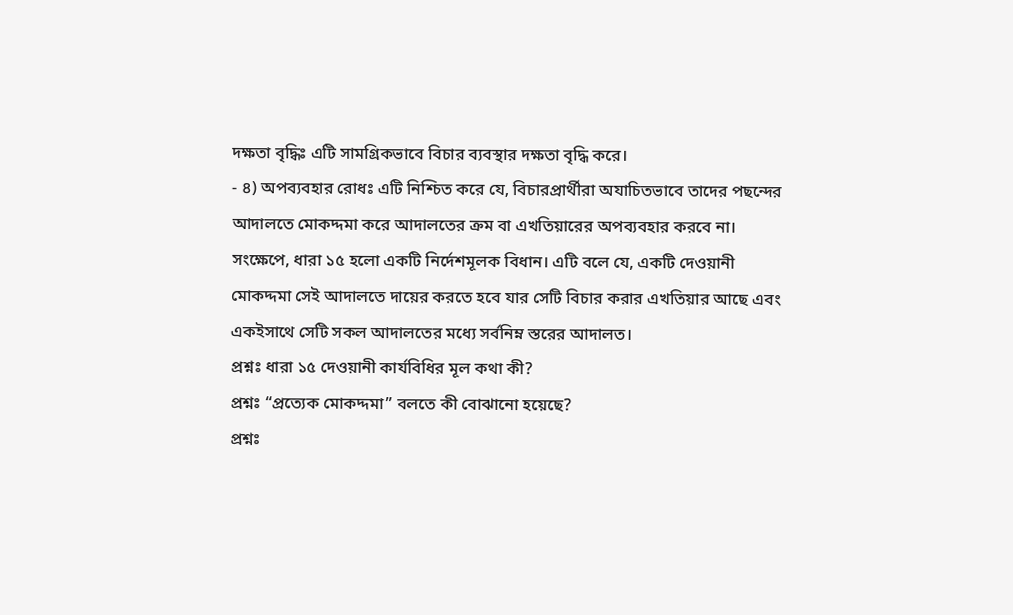দক্ষতা বৃদ্ধিঃ এটি সামগ্রিকভাবে বিচার ব্যবস্থার দক্ষতা বৃদ্ধি করে।
- ৪) অপব্যবহার রোধঃ এটি নিশ্চিত করে যে, বিচারপ্রার্থীরা অযাচিতভাবে তাদের পছন্দের আদালতে মোকদ্দমা করে আদালতের ক্রম বা এখতিয়ারের অপব্যবহার করবে না।
সংক্ষেপে, ধারা ১৫ হলো একটি নির্দেশমূলক বিধান। এটি বলে যে, একটি দেওয়ানী মোকদ্দমা সেই আদালতে দায়ের করতে হবে যার সেটি বিচার করার এখতিয়ার আছে এবং একইসাথে সেটি সকল আদালতের মধ্যে সর্বনিম্ন স্তরের আদালত।
প্রশ্নঃ ধারা ১৫ দেওয়ানী কার্যবিধির মূল কথা কী?
প্রশ্নঃ “প্রত্যেক মোকদ্দমা” বলতে কী বোঝানো হয়েছে?
প্রশ্নঃ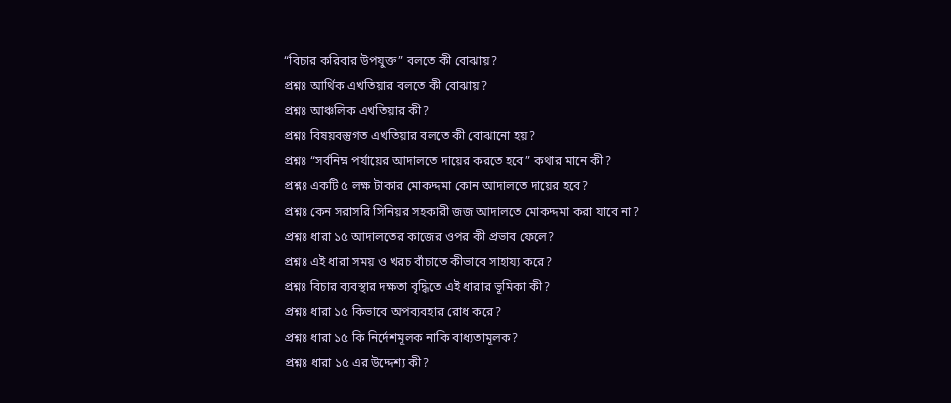“বিচার করিবার উপযুক্ত” বলতে কী বোঝায়?
প্রশ্নঃ আর্থিক এখতিয়ার বলতে কী বোঝায়?
প্রশ্নঃ আঞ্চলিক এখতিয়ার কী?
প্রশ্নঃ বিষয়বস্তুগত এখতিয়ার বলতে কী বোঝানো হয়?
প্রশ্নঃ “সর্বনিম্ন পর্যায়ের আদালতে দায়ের করতে হবে” কথার মানে কী?
প্রশ্নঃ একটি ৫ লক্ষ টাকার মোকদ্দমা কোন আদালতে দায়ের হবে?
প্রশ্নঃ কেন সরাসরি সিনিয়র সহকারী জজ আদালতে মোকদ্দমা করা যাবে না?
প্রশ্নঃ ধারা ১৫ আদালতের কাজের ওপর কী প্রভাব ফেলে?
প্রশ্নঃ এই ধারা সময় ও খরচ বাঁচাতে কীভাবে সাহায্য করে?
প্রশ্নঃ বিচার ব্যবস্থার দক্ষতা বৃদ্ধিতে এই ধারার ভূমিকা কী?
প্রশ্নঃ ধারা ১৫ কিভাবে অপব্যবহার রোধ করে?
প্রশ্নঃ ধারা ১৫ কি নির্দেশমূলক নাকি বাধ্যতামূলক?
প্রশ্নঃ ধারা ১৫ এর উদ্দেশ্য কী?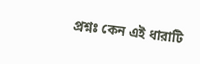প্রশ্নঃ কেন এই ধারাটি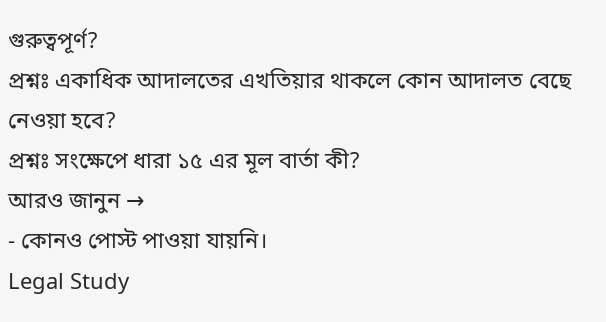গুরুত্বপূর্ণ?
প্রশ্নঃ একাধিক আদালতের এখতিয়ার থাকলে কোন আদালত বেছে নেওয়া হবে?
প্রশ্নঃ সংক্ষেপে ধারা ১৫ এর মূল বার্তা কী?
আরও জানুন →
- কোনও পোস্ট পাওয়া যায়নি।
Legal Study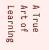A True Art of Learning